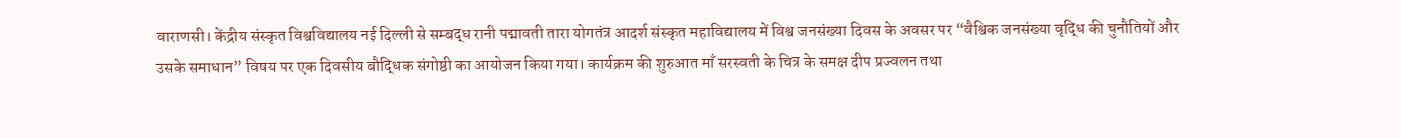वाराणसी। केंद्रीय संस्कृत विश्वविद्यालय नई दिल्ली से सम्बद्ध रानी पद्मावती तारा योगतंत्र आदर्श संस्कृत महाविद्यालय में विश्व जनसंख्या दिवस के अवसर पर “वैश्विक जनसंख्या वृद्धि की चुनौतियों और उसके समाधान” विषय पर एक दिवसीय बौद्धिक संगोष्ठी का आयोजन किया गया। कार्यक्रम की शुरुआत माँ सरस्वती के चित्र के समक्ष दीप प्रज्वलन तथा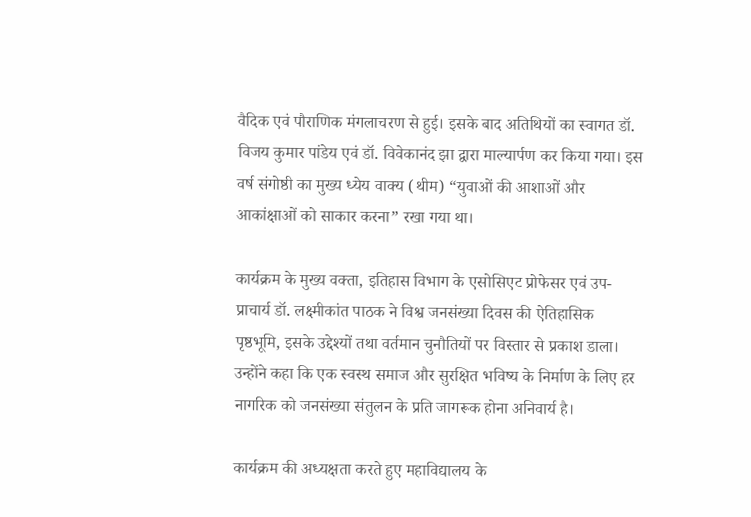वैदिक एवं पौराणिक मंगलाचरण से हुई। इसके बाद अतिथियों का स्वागत डॉ. विजय कुमार पांडेय एवं डॉ. विवेकानंद झा द्वारा माल्यार्पण कर किया गया। इस वर्ष संगोष्ठी का मुख्य ध्येय वाक्य (थीम) “युवाओं की आशाओं और आकांक्षाओं को साकार करना” रखा गया था।

कार्यक्रम के मुख्य वक्ता, इतिहास विभाग के एसोसिएट प्रोफेसर एवं उप-प्राचार्य डॉ. लक्ष्मीकांत पाठक ने विश्व जनसंख्या दिवस की ऐतिहासिक पृष्ठभूमि, इसके उद्देश्यों तथा वर्तमान चुनौतियों पर विस्तार से प्रकाश डाला। उन्होंने कहा कि एक स्वस्थ समाज और सुरक्षित भविष्य के निर्माण के लिए हर नागरिक को जनसंख्या संतुलन के प्रति जागरूक होना अनिवार्य है।

कार्यक्रम की अध्यक्षता करते हुए महाविद्यालय के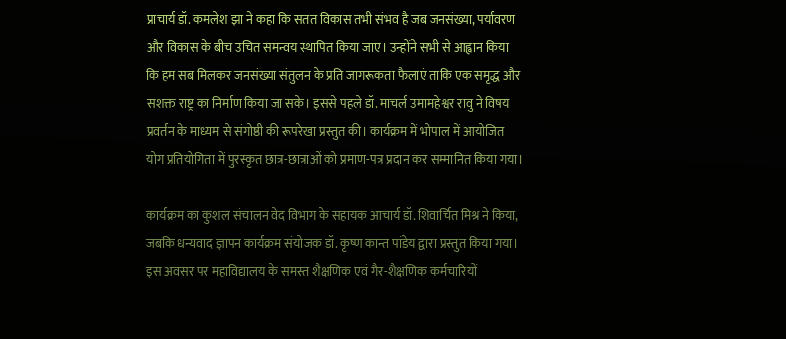प्राचार्य डॉ. कमलेश झा ने कहा कि सतत विकास तभी संभव है जब जनसंख्या, पर्यावरण और विकास के बीच उचित समन्वय स्थापित किया जाए। उन्होंने सभी से आह्वान किया कि हम सब मिलकर जनसंख्या संतुलन के प्रति जागरूकता फैलाएं ताकि एक समृद्ध और सशक्त राष्ट्र का निर्माण किया जा सके। इससे पहले डॉ. माचर्ल उमामहेश्वर रावु ने विषय प्रवर्तन के माध्यम से संगोष्ठी की रूपरेखा प्रस्तुत की। कार्यक्रम में भोपाल में आयोजित योग प्रतियोगिता में पुरस्कृत छात्र-छात्राओं को प्रमाण-पत्र प्रदान कर सम्मानित किया गया।

कार्यक्रम का कुशल संचालन वेद विभाग के सहायक आचार्य डॉ. शिवार्चित मिश्र ने किया, जबकि धन्यवाद ज्ञापन कार्यक्रम संयोजक डॉ. कृष्ण कान्त पांडेय द्वारा प्रस्तुत किया गया। इस अवसर पर महाविद्यालय के समस्त शैक्षणिक एवं गैर-शैक्षणिक कर्मचारियों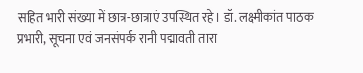सहित भारी संख्या में छात्र-छात्राएं उपस्थित रहे। डॉ. लक्ष्मीकांत पाठक प्रभारी, सूचना एवं जनसंपर्क रानी पद्मावती तारा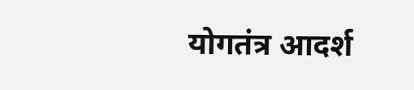योगतंत्र आदर्श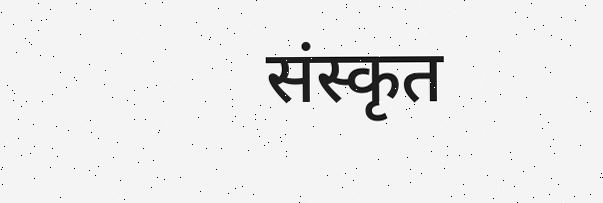संस्कृत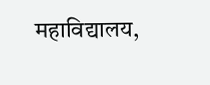महाविद्यालय,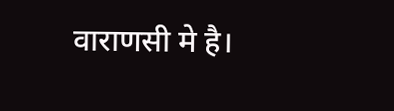वाराणसी मे है।